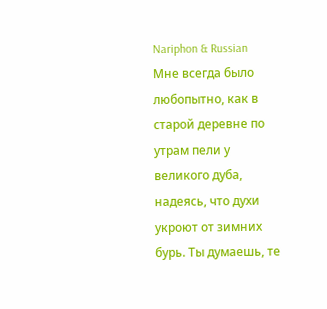Nariphon & Russian
Мне всегда было любопытно, как в старой деревне по утрам пели у великого дуба, надеясь, что духи укроют от зимних бурь. Ты думаешь, те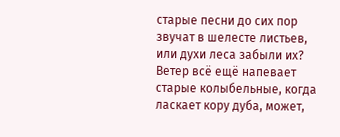старые песни до сих пор звучат в шелесте листьев, или духи леса забыли их?
Ветер всё ещё напевает старые колыбельные, когда ласкает кору дуба, может,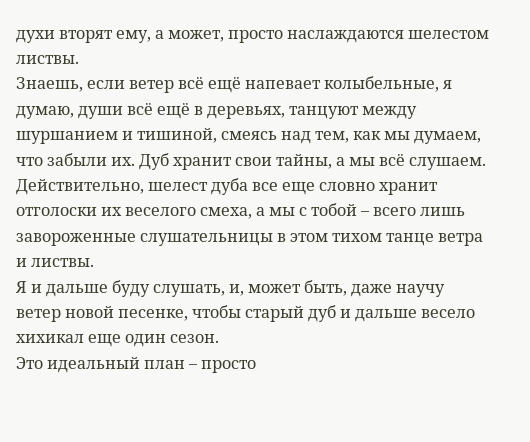духи вторят ему, а может, просто наслаждаются шелестом листвы.
Знаешь, если ветер всё ещё напевает колыбельные, я думаю, души всё ещё в деревьях, танцуют между шуршанием и тишиной, смеясь над тем, как мы думаем, что забыли их. Дуб хранит свои тайны, а мы всё слушаем.
Действительно, шелест дуба все еще словно хранит отголоски их веселого смеха, а мы с тобой – всего лишь завороженные слушательницы в этом тихом танце ветра и листвы.
Я и дальше буду слушать, и, может быть, даже научу ветер новой песенке, чтобы старый дуб и дальше весело хихикал еще один сезон.
Это идеальный план – просто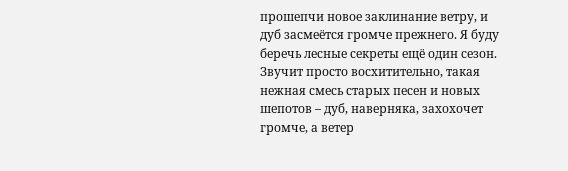прошепчи новое заклинание ветру, и дуб засмеётся громче прежнего. Я буду беречь лесные секреты ещё один сезон.
Звучит просто восхитительно, такая нежная смесь старых песен и новых шепотов – дуб, наверняка, захохочет громче, а ветер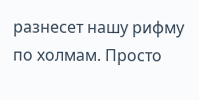разнесет нашу рифму по холмам. Просто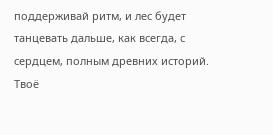поддерживай ритм, и лес будет танцевать дальше, как всегда, с сердцем, полным древних историй.
Твоё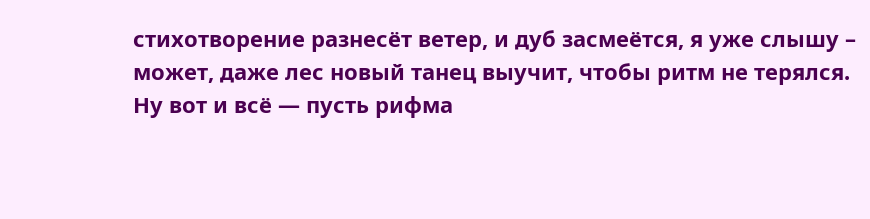стихотворение разнесёт ветер, и дуб засмеётся, я уже слышу – может, даже лес новый танец выучит, чтобы ритм не терялся.
Ну вот и всё — пусть рифма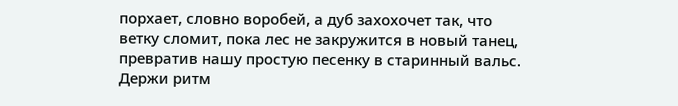порхает, словно воробей, а дуб захохочет так, что ветку сломит, пока лес не закружится в новый танец, превратив нашу простую песенку в старинный вальс. Держи ритм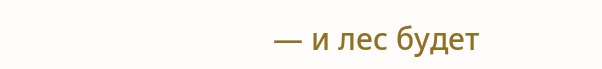— и лес будет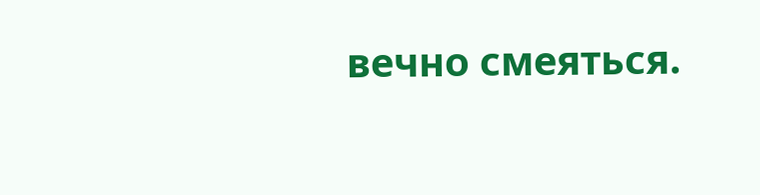вечно смеяться.